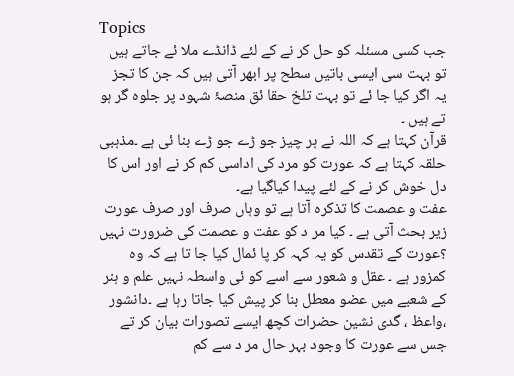Topics
جب کسی مسئلہ کو حل کر نے کے لئے ڈانڈے ملا ئے جاتے ہیں تو بہت سی ایسی باتیں سطح پر ابھر آتی ہیں کہ جن کا تجز یہ اگر کیا جا ئے تو بہت تلخ حقا ئق منصۂ شہود پر جلوہ گر ہو تے ہیں ۔
قرآن کہتا ہے کہ اللہ نے ہر چیز جو ڑے جو ڑے بنا ئی ہے ۔مذہبی حلقہ کہتا ہے کہ عورت کو مرد کی اداسی کم کر نے اور اس کا دل خوش کر نے کے لئے پیدا کیاگیا ہے۔
عفت و عصمت کا تذکرہ آتا ہے تو وہاں صرف اور صرف عورت زیر بحث آتی ہے ۔ کیا مر د کو عفت و عصمت کی ضرورت نہیں ؟عورت کے تقدس کو یہ کہہ کر پا ئمال کیا جا تا ہے کہ وہ کمزور ہے ۔ عقل و شعور سے اسے کو ئی واسطہ نہیں علم و ہنر کے شعبے میں عضو معطل بنا کر پیش کیا جاتا رہا ہے ۔دانشور ،واعظ ، گدی نشین حضرات کچھ ایسے تصورات بیان کر تے جس سے عورت کا وجود بہر حال مر د سے کم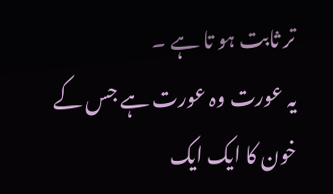تر ثابت ہو تا ہے ۔
یہ عورت وہ عورت ہے جس کے خون کا ایک ایک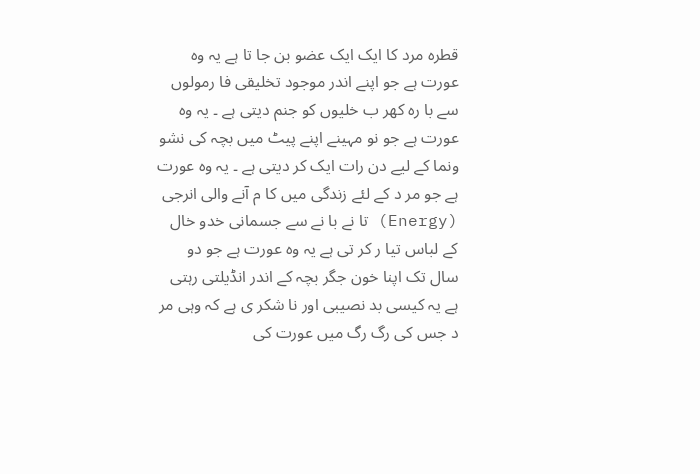قطرہ مرد کا ایک ایک عضو بن جا تا ہے یہ وہ عورت ہے جو اپنے اندر موجود تخلیقی فا رمولوں سے با رہ کھر ب خلیوں کو جنم دیتی ہے ۔ یہ وہ عورت ہے جو نو مہینے اپنے پیٹ میں بچہ کی نشو ونما کے لیے دن رات ایک کر دیتی ہے ۔ یہ وہ عورت ہے جو مر د کے لئے زندگی میں کا م آنے والی انرجی (Energy) تا نے با نے سے جسمانی خدو خال کے لباس تیا ر کر تی ہے یہ وہ عورت ہے جو دو سال تک اپنا خون جگر بچہ کے اندر انڈیلتی رہتی ہے یہ کیسی بد نصیبی اور نا شکر ی ہے کہ وہی مر د جس کی رگ رگ میں عورت کی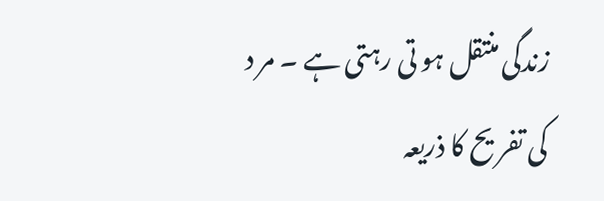زندگی منتقل ہو تی رہتی ہے ۔ مر د کی تفر یح کا ذریعہ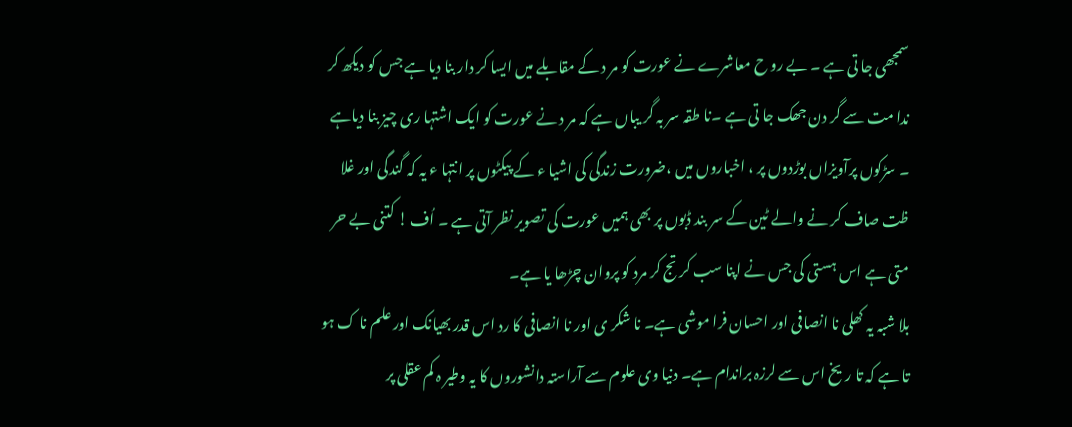سمجھی جا تی ہے ۔ بے رو ح معاشرے نے عورت کو مر د کے مقابلے میں ایسا کر دار بنا دیا ہے جس کو دیکھ کر ندا مت سے گر دن جھک جا تی ہے ۔نا طقہ سر بہ گر یباں ہے کہ مر د نے عورت کو ایک اشتہا ری چیز بنا دیاہے ۔ سڑکوں پرآویزاں بوڑدوں پر ، اخباروں میں ،ضرورت زندگی کی اشیا ء کے پیکٹوں پر انتہا ء یہ کہ گندگی اور غلا ظت صاف کر نے والے ٹین کے سر بند ڈبوں پر بھی ہمیں عورت کی تصویر نظر آتی ہے ۔ اُف ! کتنی بے حر متی ہے اس ہستی کی جس نے اپنا سب کر تج کر مرد کو پروان چڑھا یا ہے۔
بلا شبہ یہ کھلی نا انصافی اور احسان فرا موشی ہے۔ نا شکر ی اور نا انصافی کا رد اس قدر بھیانک اور علم نا ک ہو تا ہے کہ تا ریخ اس سے لرزہ براندام ہے۔ دنیا وی علوم سے آراستہ دانشوروں کا یہ وطیر ہ کم عقلی پر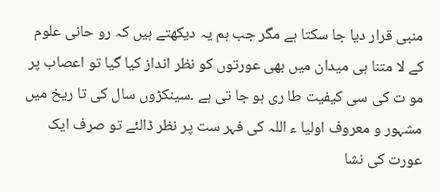منبی قرار دیا جا سکتا ہے مگر جب ہم یہ دیکھتے ہیں کہ رو حانی علوم کے لا متنا ہی میدان میں بھی عورتوں کو نظر انداز کیا گیا تو اعصاب پر مو ت کی سی کیفیت طا ری ہو جا تی ہے ۔سینکڑوں سال کی تا ریخ میں مشہور و معروف اولیا ء اللہ کی فہر ست پر نظر ڈالئے تو صرف ایک عورت کی نشا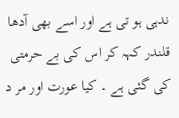ندہی ہو تی ہے اور اسے بھی آدھا قلندر کہہ کر اس کی بے حرمتی کی گئی ہے ۔ کیا عورت اور مر د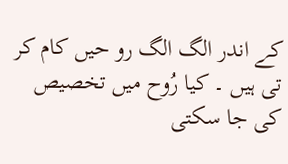کے اندر الگ الگ رو حیں کام کر تی ہیں ۔ کیا رُوح میں تخصیص کی جا سکتی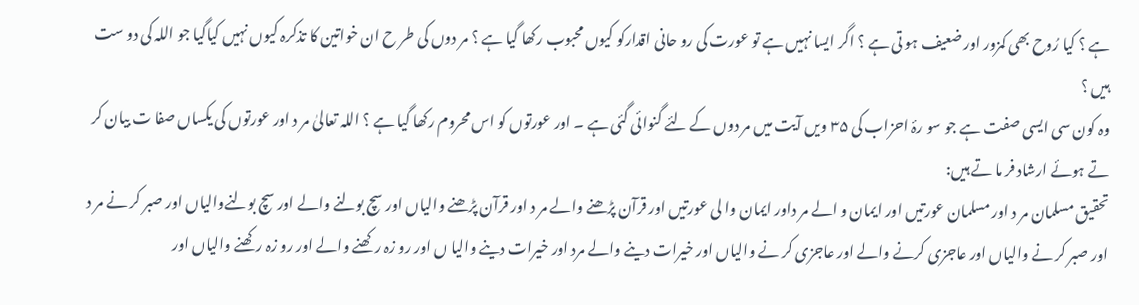ہے ؟ کیا رُوح بھی کمزور اور ضعیف ہو تی ہے ؟ اگر ایسا نہیں ہے تو عورت کی رو حانی اقدارکو کیوں محبوب رکھا گیا ہے ؟ مر دوں کی طر ح ان خواتین کا تذکرہ کیوں نہیں کیاگیا جو اللہ کی دو ست ہیں ؟
وہ کون سی ایسی صفت ہے جو سو رۂ احزاب کی ۳۵ ویں آیت میں مر دوں کے لئے گنوائی گئی ہے ۔ اور عورتوں کو اس محروم رکھا گیا ہے ؟ اللہ تعالیٰ مر د اور عورتوں کی یکساں صفا ت بیان کر تے ہوئے ارشاد فر ما تے ہیں:
تحقیق مسلمان مر د اور مسلمان عورتیں اور ایمان و الے مر داور ایمان وا لی عورتیں اور قرآن پڑھنے والے مر د اور قرآن پڑھنے والیاں اور سچ بولنے والے اور سچ بولنےوالیاں اور صبر کر نے مر د اور صبر کر نے والیاں اور عاجزی کرنے والے اور عاجزی کر نے والیاں اور خیرات دینے والے مرد اور خیرات دینے والیا ں اور رو زہ رکھنے والے اور رو زہ رکھنے والیاں اور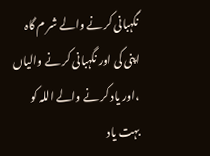نگہبانی کر نے والے شر م گاہ اپنی کی اور نگہبانی کر نے والیاں ،اور یاد کر نے والے اللہ کو بہت یاد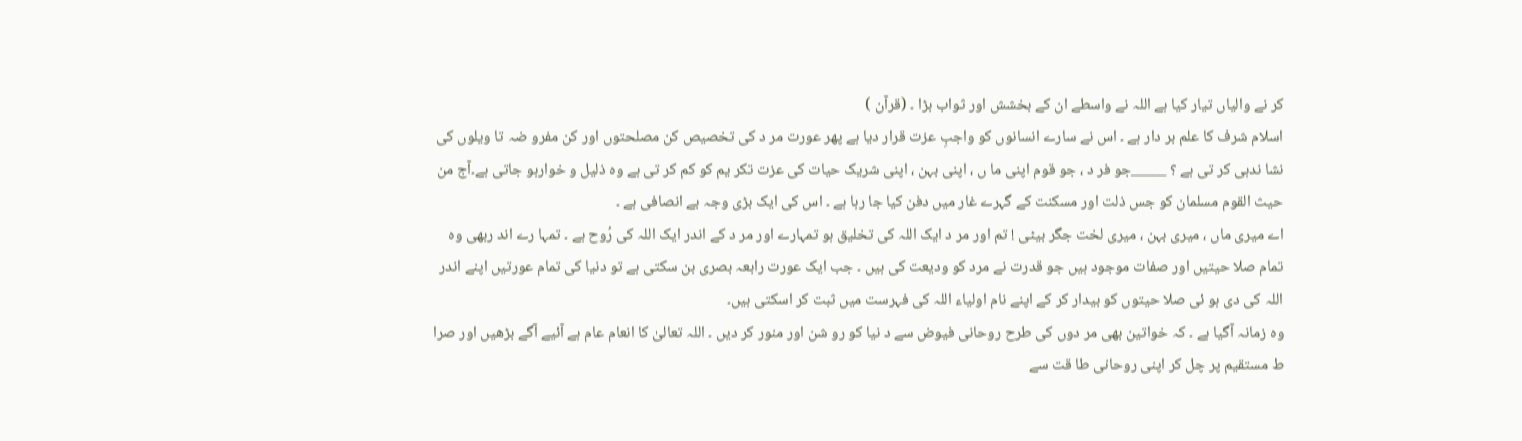کر نے والیاں تیار کیا ہے اللہ نے واسطے ان کے بخشش اور ثواب بڑا ۔ (قرآن )
اسلام شرف کا علم بر دار ہے ۔ اس نے سارے انسانوں کو واجبِ عزت قرار دیا ہے پھر عورت مر د کی تخصیص کن مصلحتوں اور کن مفرو ضہ تا ویلوں کی نشا ندہی کر تی ہے ؟ _____جو فر د ، جو قوم اپنی ما ں ، اپنی بہن ، اپنی شریک حیات کی عزت تکر یم کو کم کر تی ہے وہ ذلیل و خوارہو جاتی ہے۔آج من حیث القوم مسلمان کو جس ذلت اور مسکنت کے گہرے غار میں دفن کیا جا رہا ہے ۔ اس کی ایک بڑی وجہ بے انصافی ہے ۔
اے میری ماں ، میری بہن ، میری لخت جگر بیٹی ! تم اور مر د ایک اللہ کی تخلیق ہو تمہارے اور مر د کے اندر ایک اللہ کی رُوح ہے ۔ تمہا رے اند ربھی وہ تمام صلا حیتیں اور صفات موجود ہیں جو قدرت نے مرد کو ودیعت کی ہیں ۔ جب ایک عورت رابعہ بصری بن سکتی ہے تو دنیا کی تمام عورتیں اپنے اندر اللہ کی دی ہو ئی صلا حیتوں کو بیدار کر کے اپنے نام اولیاء اللہ کی فہرست میں ثبت کر اسکتی ہیں۔
وہ زمانہ آگیا ہے ۔ کہ خواتین بھی مر دوں کی طرح روحانی فیوض سے د نیا کو رو شن اور منور کر دیں ۔ اللہ تعالیٰ کا انعام عام ہے آئیے آگے بڑھیں اور صرا ط مستقیم پر چل کر اپنی روحانی طا قت سے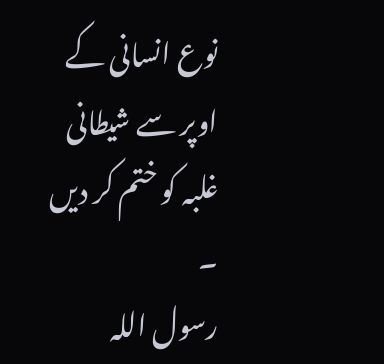نوع انسانی کے اوپر سے شیطانی غلبہ کو ختم کر دیں ۔
رسول اللہ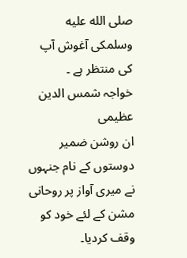صلى الله عليه وسلمکی آغوش آپ کی منتظر ہے ۔
خواجہ شمس الدین عظیمی
ان روشن ضمیر دوستوں کے نام جنہوں نے میری آواز پر روحانی مشن کے لئے خود کو وقف کردیا۔